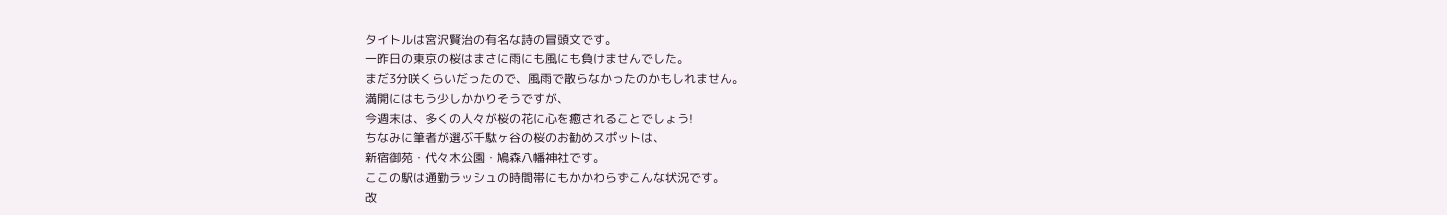タイトルは宮沢賢治の有名な詩の冒頭文です。
一昨日の東京の桜はまさに雨にも風にも負けませんでした。
まだ3分咲くらいだったので、風雨で散らなかったのかもしれません。
満開にはもう少しかかりそうですが、
今週末は、多くの人々が桜の花に心を癒されることでしょう!
ちなみに筆者が選ぶ千駄ヶ谷の桜のお勧めスポットは、
新宿御苑・代々木公園・鳩森八幡神社です。
ここの駅は通勤ラッシュの時間帯にもかかわらずこんな状況です。
改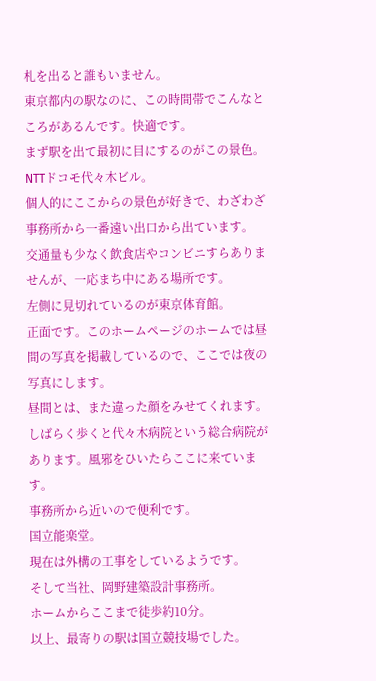札を出ると誰もいません。
東京都内の駅なのに、この時間帯でこんなところがあるんです。快適です。
まず駅を出て最初に目にするのがこの景色。
NTTドコモ代々木ビル。
個人的にここからの景色が好きで、わざわざ事務所から一番遠い出口から出ています。
交通量も少なく飲食店やコンビニすらありませんが、一応まち中にある場所です。
左側に見切れているのが東京体育館。
正面です。このホームページのホームでは昼間の写真を掲載しているので、ここでは夜の写真にします。
昼間とは、また違った顔をみせてくれます。
しばらく歩くと代々木病院という総合病院があります。風邪をひいたらここに来ています。
事務所から近いので便利です。
国立能楽堂。
現在は外構の工事をしているようです。
そして当社、岡野建築設計事務所。
ホームからここまで徒歩約10分。
以上、最寄りの駅は国立競技場でした。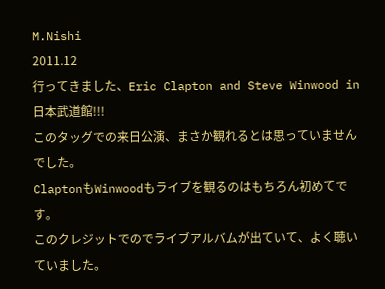M.Nishi
2011.12
行ってきました、Eric Clapton and Steve Winwood in 日本武道館!!!
このタッグでの来日公演、まさか観れるとは思っていませんでした。
ClaptonもWinwoodもライブを観るのはもちろん初めてです。
このクレジットでのでライブアルバムが出ていて、よく聴いていました。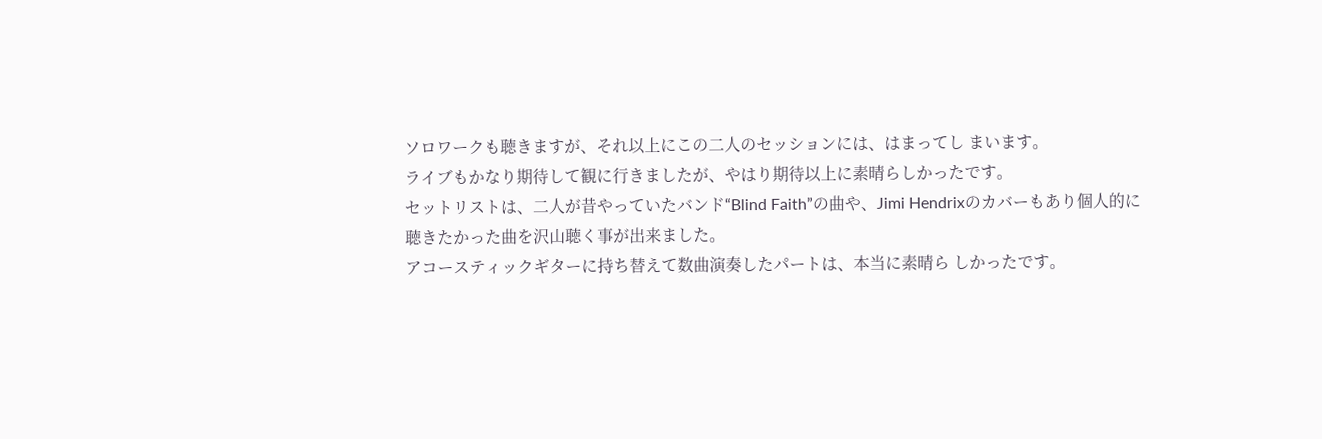ソロワークも聴きますが、それ以上にこの二人のセッションには、はまってし まいます。
ライブもかなり期待して観に行きましたが、やはり期待以上に素晴らしかったです。
セットリストは、二人が昔やっていたバンド“Blind Faith”の曲や、Jimi Hendrixのカバーもあり個人的に聴きたかった曲を沢山聴く事が出来ました。
アコースティックギターに持ち替えて数曲演奏したパートは、本当に素晴ら しかったです。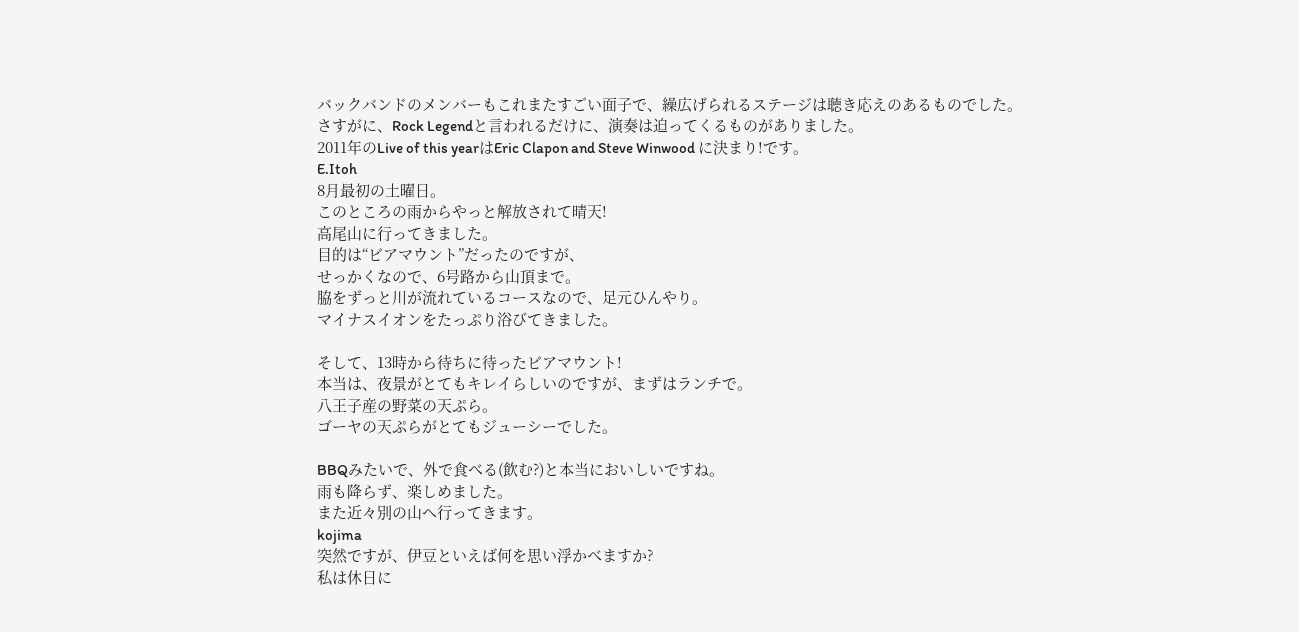バックバンドのメンバーもこれまたすごい面子で、繰広げられるステージは聴き応えのあるものでした。
さすがに、Rock Legendと言われるだけに、演奏は迫ってくるものがありました。
2011年のLive of this yearはEric Clapon and Steve Winwood に決まり!です。
E.Itoh
8月最初の土曜日。
このところの雨からやっと解放されて晴天!
高尾山に行ってきました。
目的は“ビアマウント”だったのですが、
せっかくなので、6号路から山頂まで。
脇をずっと川が流れているコースなので、足元ひんやり。
マイナスイオンをたっぷり浴びてきました。

そして、13時から待ちに待ったビアマウント!
本当は、夜景がとてもキレイらしいのですが、まずはランチで。
八王子産の野菜の天ぷら。
ゴーヤの天ぷらがとてもジューシーでした。

BBQみたいで、外で食べる(飲む?)と本当においしいですね。
雨も降らず、楽しめました。
また近々別の山へ行ってきます。
kojima
突然ですが、伊豆といえば何を思い浮かべますか?
私は休日に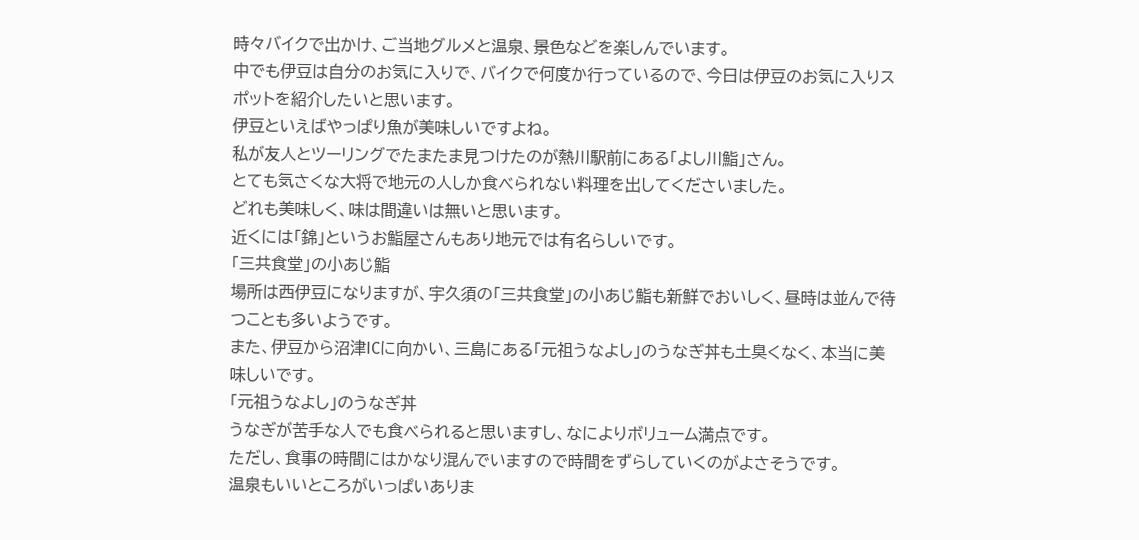時々バイクで出かけ、ご当地グルメと温泉、景色などを楽しんでいます。
中でも伊豆は自分のお気に入りで、バイクで何度か行っているので、今日は伊豆のお気に入りスポットを紹介したいと思います。
伊豆といえばやっぱり魚が美味しいですよね。
私が友人とツーリングでたまたま見つけたのが熱川駅前にある「よし川鮨」さん。
とても気さくな大将で地元の人しか食べられない料理を出してくださいました。
どれも美味しく、味は間違いは無いと思います。
近くには「錦」というお鮨屋さんもあり地元では有名らしいです。
「三共食堂」の小あじ鮨
場所は西伊豆になりますが、宇久須の「三共食堂」の小あじ鮨も新鮮でおいしく、昼時は並んで待つことも多いようです。
また、伊豆から沼津ICに向かい、三島にある「元祖うなよし」のうなぎ丼も土臭くなく、本当に美味しいです。
「元祖うなよし」のうなぎ丼
うなぎが苦手な人でも食べられると思いますし、なによりボリューム満点です。
ただし、食事の時間にはかなり混んでいますので時間をずらしていくのがよさそうです。
温泉もいいところがいっぱいありま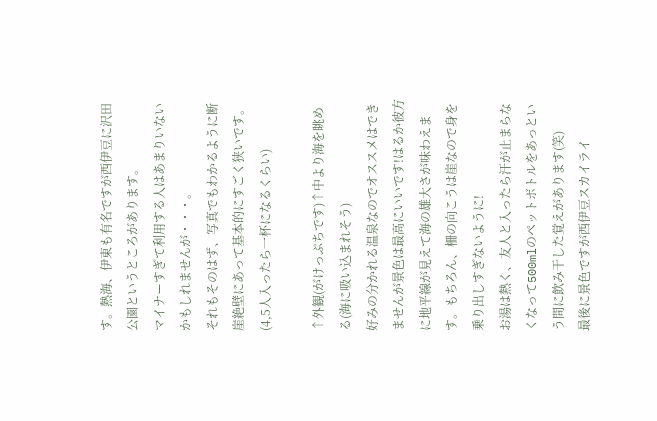す。熱海、伊東も有名ですが西伊豆に沢田公園というところがあります。
マイナーすぎて利用する人はあまりいないかもしれませんが・・・。
それもそのはず、写真でもわかるように断崖絶壁にあって基本的にすごく狭いです。
(4,5人入ったら一杯になるくらい)

↑外観(がけっぷちです)↑中より海を眺める(海に吸い込まれそう)
好みの分かれる温泉なのでオススメはできませんが景色は最高にいいです!はるか彼方に地平線が見えて海の雄大さが味わえます。もちろん、柵の向こうは崖なので身を乗り出しすぎないように!
お湯は熱く、友人と入ったら汗が止まらなくなって500mlのペットボトルをあっという間に飲み干した覚えがあります(笑)
最後に景色ですが西伊豆スカイライ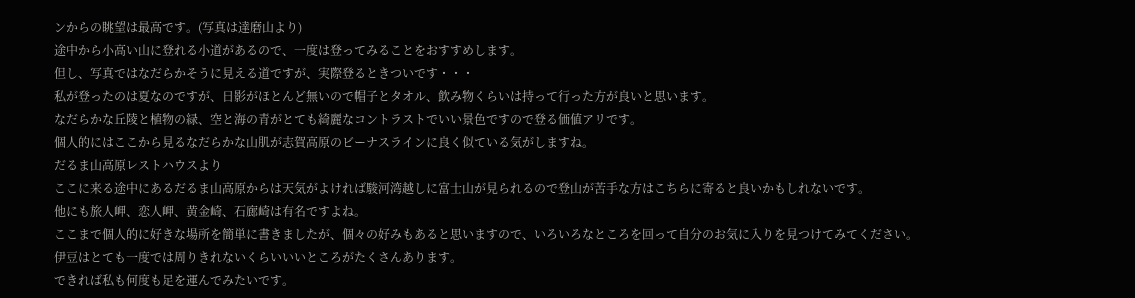ンからの眺望は最高です。(写真は達磨山より)
途中から小高い山に登れる小道があるので、一度は登ってみることをおすすめします。
但し、写真ではなだらかそうに見える道ですが、実際登るときついです・・・
私が登ったのは夏なのですが、日影がほとんど無いので帽子とタオル、飲み物くらいは持って行った方が良いと思います。
なだらかな丘陵と植物の緑、空と海の青がとても綺麗なコントラストでいい景色ですので登る価値アリです。
個人的にはここから見るなだらかな山肌が志賀高原のビーナスラインに良く似ている気がしますね。
だるま山高原レストハウスより
ここに来る途中にあるだるま山高原からは天気がよければ駿河湾越しに富士山が見られるので登山が苦手な方はこちらに寄ると良いかもしれないです。
他にも旅人岬、恋人岬、黄金崎、石廊崎は有名ですよね。
ここまで個人的に好きな場所を簡単に書きましたが、個々の好みもあると思いますので、いろいろなところを回って自分のお気に入りを見つけてみてください。
伊豆はとても一度では周りきれないくらいいいところがたくさんあります。
できれば私も何度も足を運んでみたいです。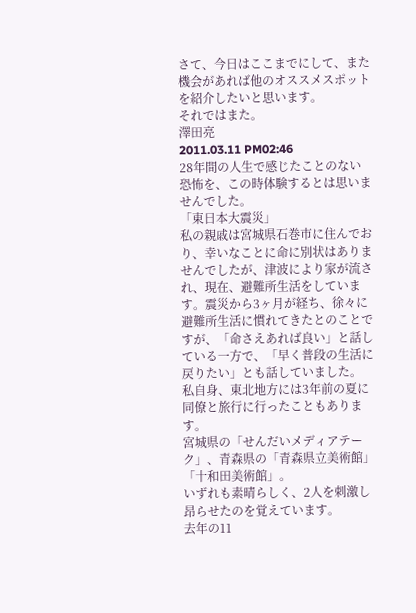さて、今日はここまでにして、また機会があれば他のオススメスポットを紹介したいと思います。
それではまた。
澤田亮
2011.03.11 PM02:46
28年間の人生で感じたことのない恐怖を、この時体験するとは思いませんでした。
「東日本大震災」
私の親戚は宮城県石巻市に住んでおり、幸いなことに命に別状はありませんでしたが、津波により家が流され、現在、避難所生活をしています。震災から3ヶ月が経ち、徐々に避難所生活に慣れてきたとのことですが、「命さえあれば良い」と話している一方で、「早く普段の生活に戻りたい」とも話していました。
私自身、東北地方には3年前の夏に同僚と旅行に行ったこともあります。
宮城県の「せんだいメディアテーク」、青森県の「青森県立美術館」「十和田美術館」。
いずれも素晴らしく、2人を刺激し昂らせたのを覚えています。
去年の11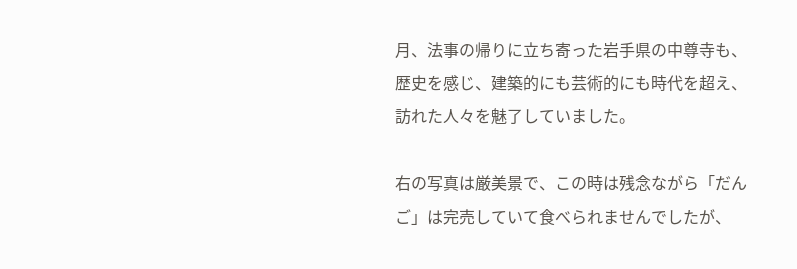月、法事の帰りに立ち寄った岩手県の中尊寺も、歴史を感じ、建築的にも芸術的にも時代を超え、訪れた人々を魅了していました。

右の写真は厳美景で、この時は残念ながら「だんご」は完売していて食べられませんでしたが、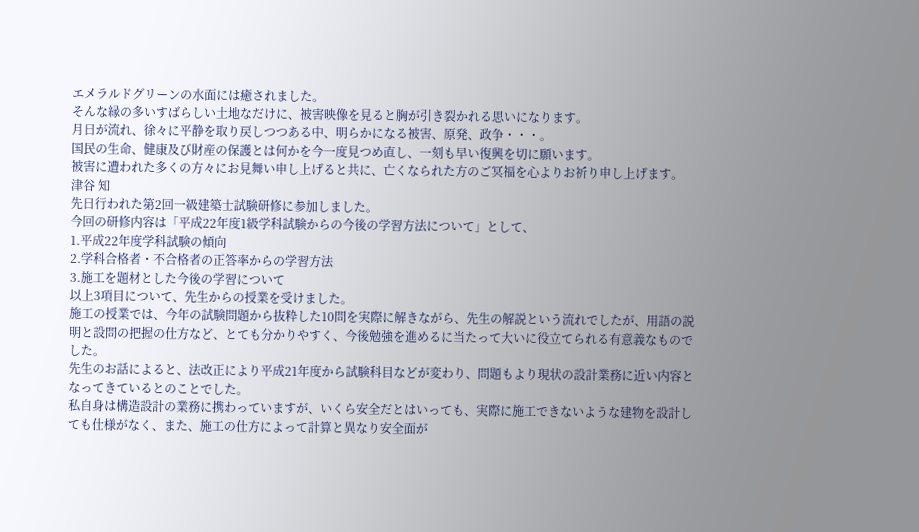エメラルドグリーンの水面には癒されました。
そんな縁の多いすばらしい土地なだけに、被害映像を見ると胸が引き裂かれる思いになります。
月日が流れ、徐々に平静を取り戻しつつある中、明らかになる被害、原発、政争・・・。
国民の生命、健康及び財産の保護とは何かを今一度見つめ直し、一刻も早い復興を切に願います。
被害に遭われた多くの方々にお見舞い申し上げると共に、亡くなられた方のご冥福を心よりお祈り申し上げます。
津谷 知
先日行われた第2回一級建築士試験研修に参加しました。
今回の研修内容は「平成22年度1級学科試験からの今後の学習方法について」として、
1.平成22年度学科試験の傾向
2.学科合格者・不合格者の正答率からの学習方法
3.施工を題材とした今後の学習について
以上3項目について、先生からの授業を受けました。
施工の授業では、今年の試験問題から抜粋した10問を実際に解きながら、先生の解説という流れでしたが、用語の説明と設問の把握の仕方など、とても分かりやすく、今後勉強を進めるに当たって大いに役立てられる有意義なものでした。
先生のお話によると、法改正により平成21年度から試験科目などが変わり、問題もより現状の設計業務に近い内容となってきているとのことでした。
私自身は構造設計の業務に携わっていますが、いくら安全だとはいっても、実際に施工できないような建物を設計しても仕様がなく、また、施工の仕方によって計算と異なり安全面が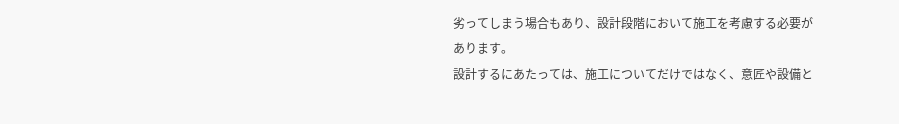劣ってしまう場合もあり、設計段階において施工を考慮する必要があります。
設計するにあたっては、施工についてだけではなく、意匠や設備と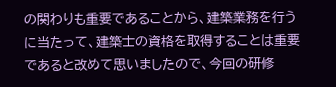の関わりも重要であることから、建築業務を行うに当たって、建築士の資格を取得することは重要であると改めて思いましたので、今回の研修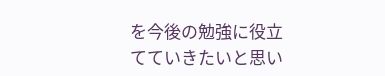を今後の勉強に役立てていきたいと思い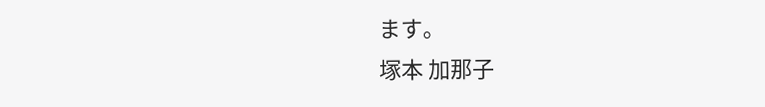ます。
塚本 加那子